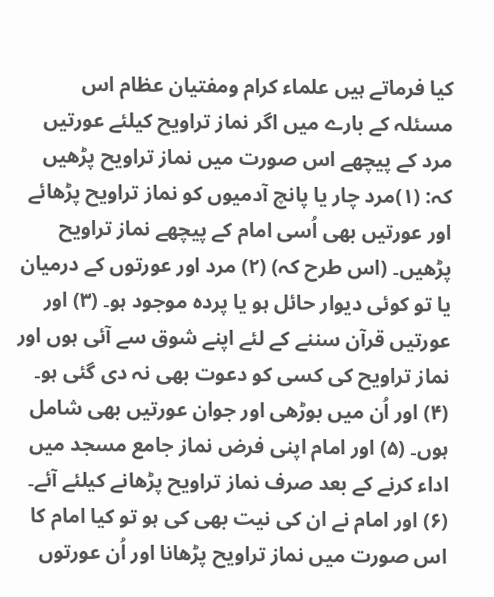کیا فرماتے ہیں علماء کرام ومفتیان عظام اس مسئلہ کے بارے میں اگر نماز تراویح کیلئے عورتیں مرد کے پیچھے اس صورت میں نماز تراویح پڑھیں کہ: (۱)مرد چار یا پانچ آدمیوں کو نماز تراویح پڑھائے اور عورتیں بھی اُسی امام کے پیچھے نماز تراویح پڑھیں۔ (اس طرح کہ) (۲) مرد اور عورتوں کے درمیان یا تو کوئی دیوار حائل ہو یا پردہ موجود ہو۔ (۳) اور عورتیں قرآن سننے کے لئے اپنے شوق سے آئی ہوں اور نماز تراویح کی کسی کو دعوت بھی نہ دی گئی ہو۔ (۴) اور اُن میں بوڑھی اور جوان عورتیں بھی شامل ہوں۔ (۵) اور امام اپنی فرض نماز جامع مسجد میں اداء کرنے کے بعد صرف نماز تراویح پڑھانے کیلئے آئے۔ (۶) اور امام نے ان کی نیت بھی کی ہو تو کیا امام کا اس صورت میں نماز تراویح پڑھانا اور اُن عورتوں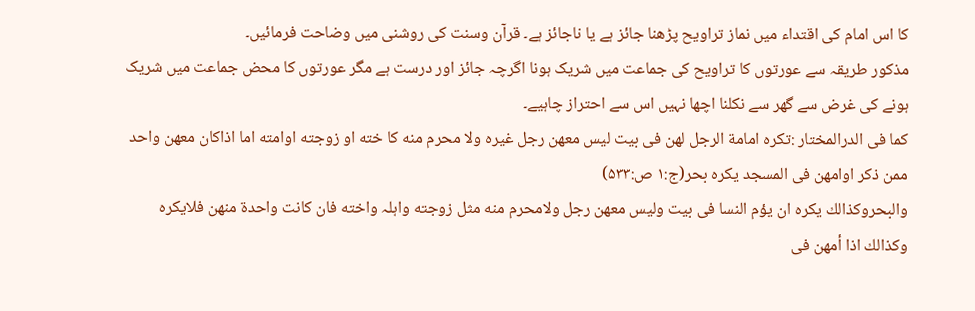کا اس امام کی اقتداء میں نماز تراویح پڑھنا جائز ہے یا ناجائز ہے۔ قرآن وسنت کی روشنی میں وضاحت فرمائیں۔
مذکور طریقہ سے عورتوں کا تراویح کی جماعت میں شریک ہونا اگرچہ جائز اور درست ہے مگر عورتوں کا محض جماعت میں شریک ہونے کی غرض سے گھر سے نکلنا اچھا نہیں اس سے احتراز چاہیے۔
كما فی الدرالمختار :تكره امامة الرجل لھن فی بیت لیس معھن رجل غیره ولا محرم منه كا خته او زوجته اوامته اما اذاكان معھن واحد ممن ذكر اوامھن فی المسجد یكره بحر(ج:۱ ص:۵۳۳)
والبحروكذالك یكره ان یؤم النسا فی بیت ولیس معھن رجل ولامحرم منه مثل زوجته واہلہ واخته فان كانت واحدة منھن فلایكره وكذالك اذا أمھن فی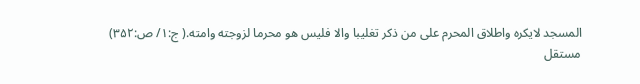المسجد لایكره واطلاق المحرم علی من ذكر تغلیبا والا فلیس ھو محرما لزوجته وامته.( ج:۱/ ص:۳۵۲)
مستقل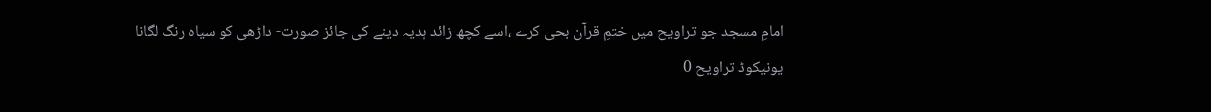امامِ مسجد جو تراویح میں ختمِ قرآن بحی کرے ،اسے کچھ زائد ہدیہ دینے کی جائز صورت- داڑھی کو سیاہ رنگ لگانا
یونیکوڈ تراویح 0